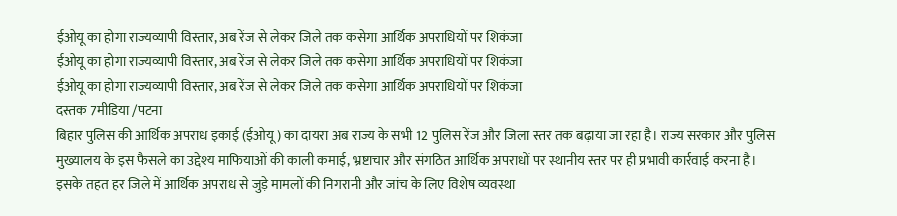ईओयू का होगा राज्यव्यापी विस्तार, अब रेंज से लेकर जिले तक कसेगा आर्थिक अपराधियों पर शिकंजा
ईओयू का होगा राज्यव्यापी विस्तार, अब रेंज से लेकर जिले तक कसेगा आर्थिक अपराधियों पर शिकंजा
ईओयू का होगा राज्यव्यापी विस्तार, अब रेंज से लेकर जिले तक कसेगा आर्थिक अपराधियों पर शिकंजा
दस्तक 7मीडिया /पटना
बिहार पुलिस की आर्थिक अपराध इकाई (ईओयू) का दायरा अब राज्य के सभी 12 पुलिस रेंज और जिला स्तर तक बढ़ाया जा रहा है। राज्य सरकार और पुलिस मुख्यालय के इस फैसले का उद्देश्य माफियाओं की काली कमाई, भ्रष्टाचार और संगठित आर्थिक अपराधों पर स्थानीय स्तर पर ही प्रभावी कार्रवाई करना है। इसके तहत हर जिले में आर्थिक अपराध से जुड़े मामलों की निगरानी और जांच के लिए विशेष व्यवस्था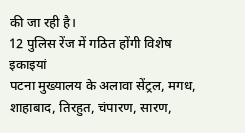की जा रही है।
12 पुलिस रेंज में गठित होंगी विशेष इकाइयां
पटना मुख्यालय के अलावा सेंट्रल, मगध, शाहाबाद, तिरहुत, चंपारण, सारण,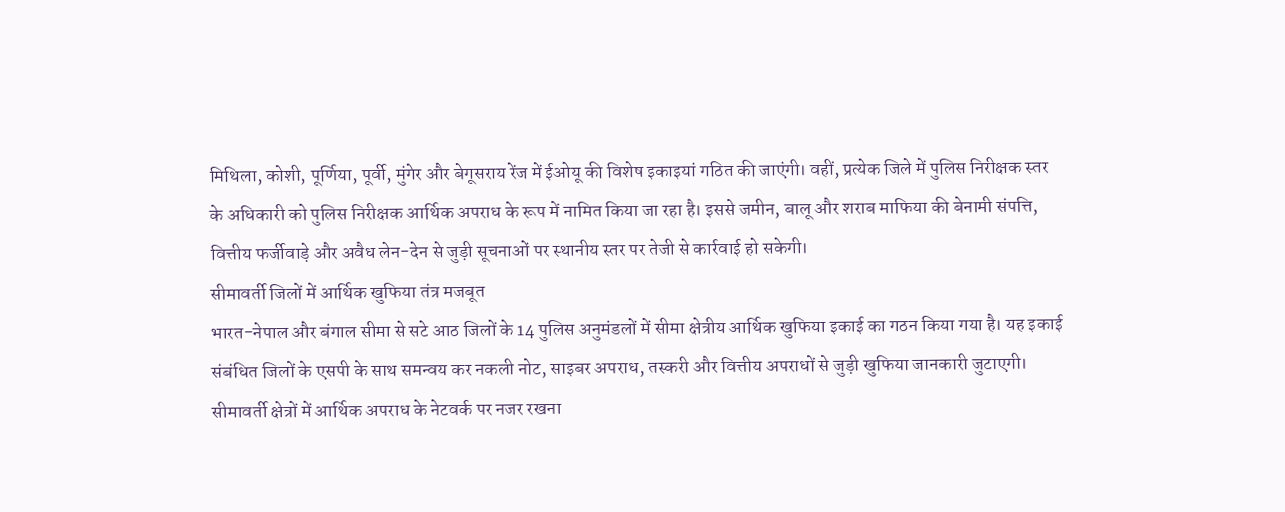मिथिला, कोशी, पूर्णिया, पूर्वी, मुंगेर और बेगूसराय रेंज में ईओयू की विशेष इकाइयां गठित की जाएंगी। वहीं, प्रत्येक जिले में पुलिस निरीक्षक स्तर के अधिकारी को पुलिस निरीक्षक आर्थिक अपराध के रूप में नामित किया जा रहा है। इससे जमीन, बालू और शराब माफिया की बेनामी संपत्ति, वित्तीय फर्जीवाड़े और अवैध लेन-देन से जुड़ी सूचनाओं पर स्थानीय स्तर पर तेजी से कार्रवाई हो सकेगी।
सीमावर्ती जिलों में आर्थिक खुफिया तंत्र मजबूत
भारत-नेपाल और बंगाल सीमा से सटे आठ जिलों के 14 पुलिस अनुमंडलों में सीमा क्षेत्रीय आर्थिक खुफिया इकाई का गठन किया गया है। यह इकाई संबंधित जिलों के एसपी के साथ समन्वय कर नकली नोट, साइबर अपराध, तस्करी और वित्तीय अपराधों से जुड़ी खुफिया जानकारी जुटाएगी। सीमावर्ती क्षेत्रों में आर्थिक अपराध के नेटवर्क पर नजर रखना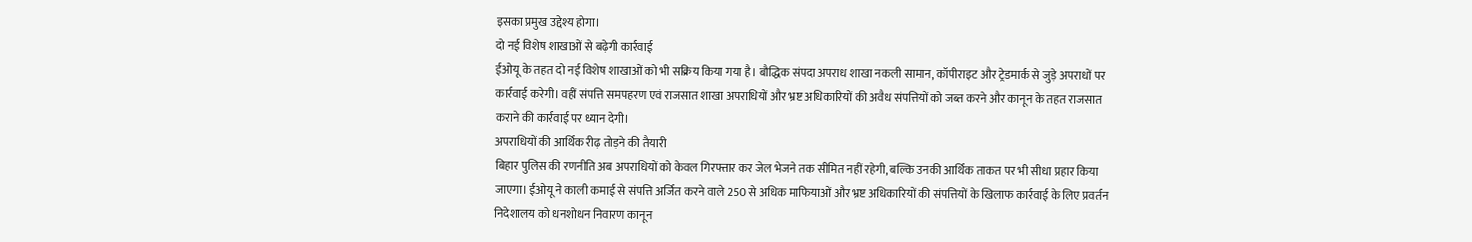इसका प्रमुख उद्देश्य होगा।
दो नई विशेष शाखाओं से बढ़ेगी कार्रवाई
ईओयू के तहत दो नई विशेष शाखाओं को भी सक्रिय किया गया है। बौद्धिक संपदा अपराध शाखा नकली सामान, कॉपीराइट और ट्रेडमार्क से जुड़े अपराधों पर कार्रवाई करेगी। वहीं संपत्ति समपहरण एवं राजसात शाखा अपराधियों और भ्रष्ट अधिकारियों की अवैध संपत्तियों को जब्त करने और कानून के तहत राजसात कराने की कार्रवाई पर ध्यान देगी।
अपराधियों की आर्थिक रीढ़ तोड़ने की तैयारी
बिहार पुलिस की रणनीति अब अपराधियों को केवल गिरफ्तार कर जेल भेजने तक सीमित नहीं रहेगी, बल्कि उनकी आर्थिक ताकत पर भी सीधा प्रहार किया जाएगा। ईओयू ने काली कमाई से संपत्ति अर्जित करने वाले 250 से अधिक माफियाओं और भ्रष्ट अधिकारियों की संपत्तियों के खिलाफ कार्रवाई के लिए प्रवर्तन निदेशालय को धनशोधन निवारण कानून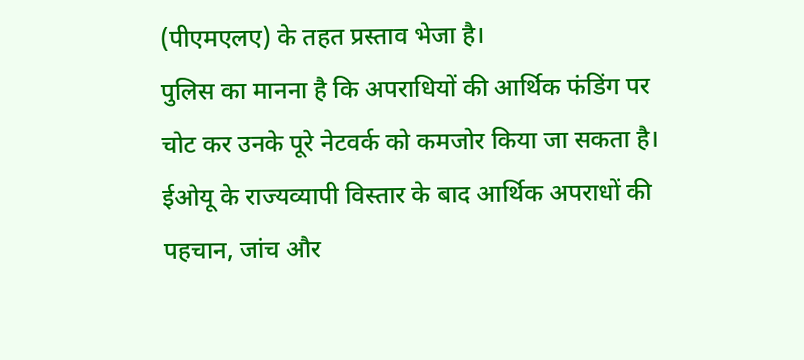(पीएमएलए) के तहत प्रस्ताव भेजा है।
पुलिस का मानना है कि अपराधियों की आर्थिक फंडिंग पर चोट कर उनके पूरे नेटवर्क को कमजोर किया जा सकता है। ईओयू के राज्यव्यापी विस्तार के बाद आर्थिक अपराधों की पहचान, जांच और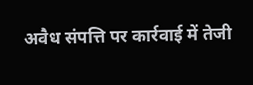अवैध संपत्ति पर कार्रवाई में तेजी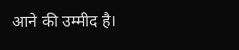आने की उम्मीद है।